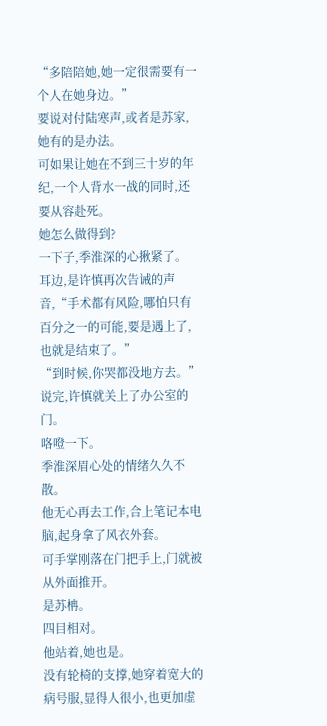“多陪陪她,她一定很需要有一个人在她身边。”
要说对付陆寒声,或者是苏家,她有的是办法。
可如果让她在不到三十岁的年纪,一个人背水一战的同时,还要从容赴死。
她怎么做得到?
一下子,季淮深的心揪紧了。
耳边,是许慎再次告诫的声音,“手术都有风险,哪怕只有百分之一的可能,要是遇上了,也就是结束了。”
“到时候,你哭都没地方去。”
说完,许慎就关上了办公室的门。
咯噔一下。
季淮深眉心处的情绪久久不散。
他无心再去工作,合上笔记本电脑,起身拿了风衣外套。
可手掌刚落在门把手上,门就被从外面推开。
是苏柟。
四目相对。
他站着,她也是。
没有轮椅的支撑,她穿着宽大的病号服,显得人很小,也更加虚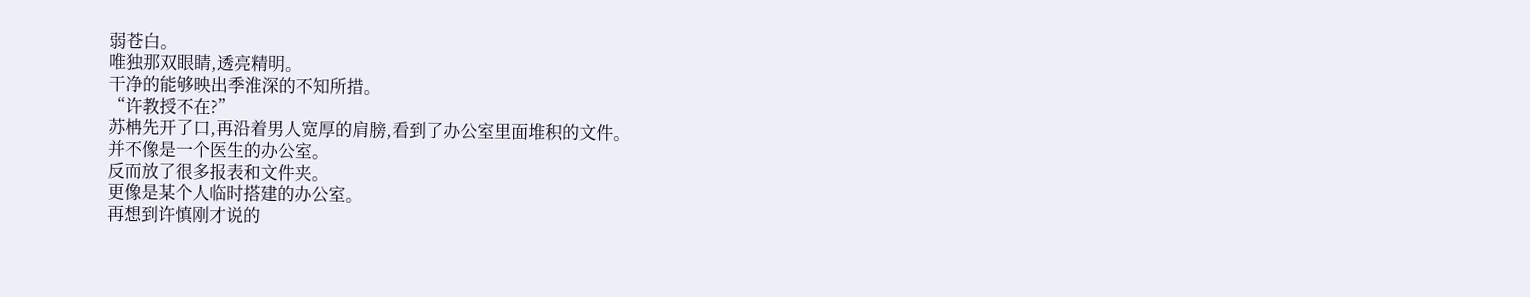弱苍白。
唯独那双眼睛,透亮精明。
干净的能够映出季淮深的不知所措。
“许教授不在?”
苏柟先开了口,再沿着男人宽厚的肩膀,看到了办公室里面堆积的文件。
并不像是一个医生的办公室。
反而放了很多报表和文件夹。
更像是某个人临时搭建的办公室。
再想到许慎刚才说的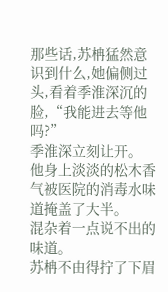那些话,苏柟猛然意识到什么,她偏侧过头,看着季淮深沉的脸,“我能进去等他吗?”
季淮深立刻让开。
他身上淡淡的松木香气被医院的消毒水味道掩盖了大半。
混杂着一点说不出的味道。
苏柟不由得拧了下眉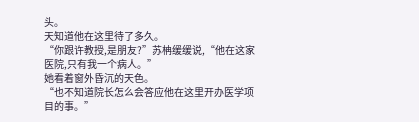头。
天知道他在这里待了多久。
“你跟许教授,是朋友?”苏柟缓缓说,“他在这家医院,只有我一个病人。”
她看着窗外昏沉的天色。
“也不知道院长怎么会答应他在这里开办医学项目的事。”